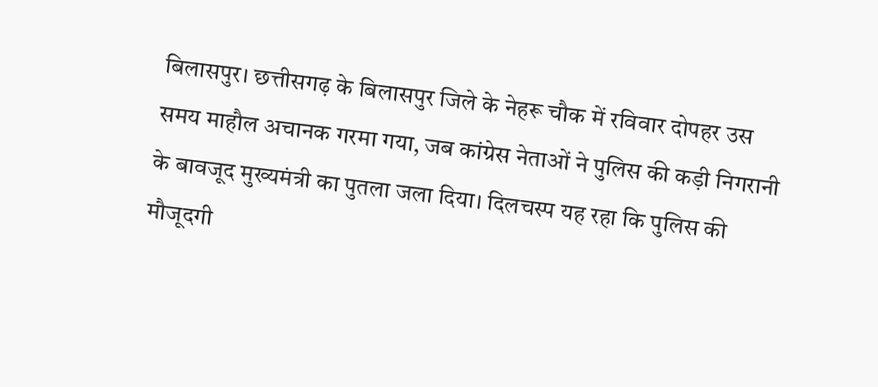बिलासपुर। छत्तीसगढ़ के बिलासपुर जिले के नेहरू चौक में रविवार दोपहर उस समय माहौल अचानक गरमा गया, जब कांग्रेस नेताओं ने पुलिस की कड़ी निगरानी के बावजूद मुख्यमंत्री का पुतला जला दिया। दिलचस्प यह रहा कि पुलिस की मौजूदगी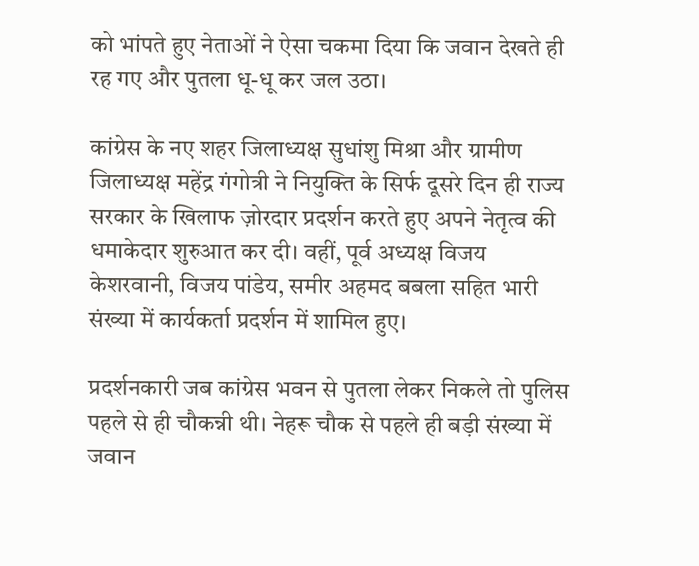को भांपते हुए नेताओं ने ऐसा चकमा दिया कि जवान देखते ही रह गए और पुतला धू-धू कर जल उठा।

कांग्रेस के नए शहर जिलाध्यक्ष सुधांशु मिश्रा और ग्रामीण जिलाध्यक्ष महेंद्र गंगोत्री ने नियुक्ति के सिर्फ दूसरे दिन ही राज्य सरकार के खिलाफ ज़ोरदार प्रदर्शन करते हुए अपने नेतृत्व की धमाकेदार शुरुआत कर दी। वहीं, पूर्व अध्यक्ष विजय केशरवानी, विजय पांडेय, समीर अहमद बबला सहित भारी संख्या में कार्यकर्ता प्रदर्शन में शामिल हुए।

प्रदर्शनकारी जब कांग्रेस भवन से पुतला लेकर निकले तो पुलिस पहले से ही चौकन्नी थी। नेहरू चौक से पहले ही बड़ी संख्या में जवान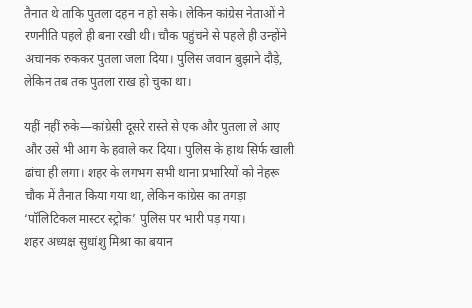तैनात थे ताकि पुतला दहन न हो सके। लेकिन कांग्रेस नेताओं ने रणनीति पहले ही बना रखी थी। चौक पहुंचने से पहले ही उन्होंने अचानक रुककर पुतला जला दिया। पुलिस जवान बुझाने दौड़े, लेकिन तब तक पुतला राख हो चुका था।

यहीं नहीं रुके—कांग्रेसी दूसरे रास्ते से एक और पुतला ले आए और उसे भी आग के हवाले कर दिया। पुलिस के हाथ सिर्फ खाली ढांचा ही लगा। शहर के लगभग सभी थाना प्रभारियों को नेहरू चौक में तैनात किया गया था, लेकिन कांग्रेस का तगड़ा ‘पॉलिटिकल मास्टर स्ट्रोक’ पुलिस पर भारी पड़ गया।
शहर अध्यक्ष सुधांशु मिश्रा का बयान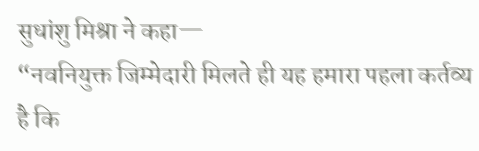सुधांशु मिश्रा ने कहा—
“नवनियुक्त जिम्मेदारी मिलते ही यह हमारा पहला कर्तव्य है कि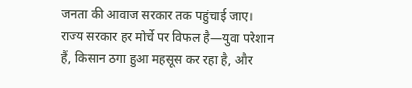जनता की आवाज सरकार तक पहुंचाई जाए। राज्य सरकार हर मोर्चे पर विफल है—युवा परेशान हैं, किसान ठगा हुआ महसूस कर रहा है, और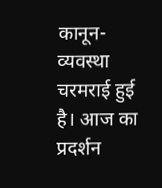कानून-व्यवस्था चरमराई हुई है। आज का प्रदर्शन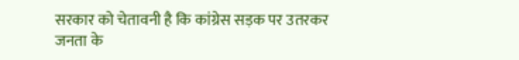सरकार को चेतावनी है कि कांग्रेस सड़क पर उतरकर जनता के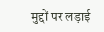मुद्दों पर लड़ाई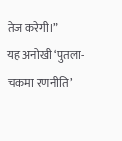तेज करेगी।”
यह अनोखी ‘पुतला-चकमा रणनीति’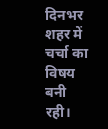दिनभर शहर में चर्चा का विषय बनी रही।